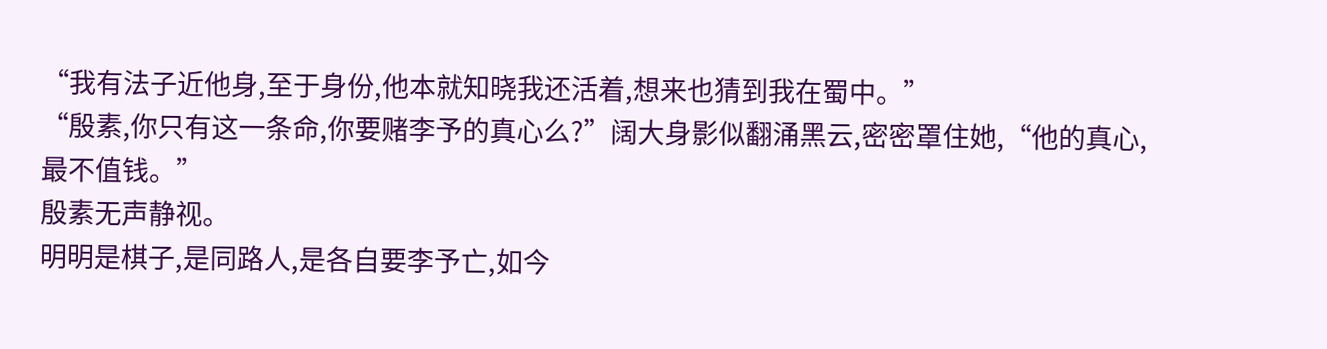“我有法子近他身,至于身份,他本就知晓我还活着,想来也猜到我在蜀中。”
“殷素,你只有这一条命,你要赌李予的真心么?”阔大身影似翻涌黑云,密密罩住她,“他的真心,最不值钱。”
殷素无声静视。
明明是棋子,是同路人,是各自要李予亡,如今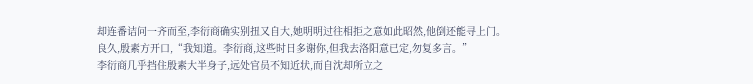却连番诘问一齐而至,李衍商确实别扭又自大,她明明过往相拒之意如此昭然,他倒还能寻上门。
良久,殷素方开口,“我知道。李衍商,这些时日多谢你,但我去洛阳意已定,勿复多言。”
李衍商几乎挡住殷素大半身子,远处官员不知近状,而自沈却所立之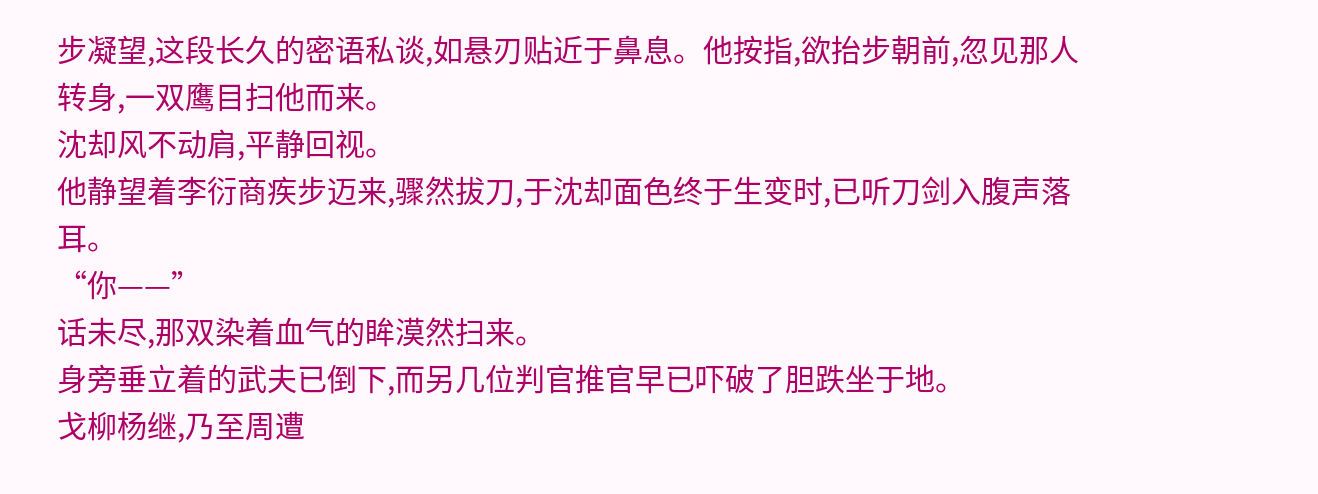步凝望,这段长久的密语私谈,如悬刃贴近于鼻息。他按指,欲抬步朝前,忽见那人转身,一双鹰目扫他而来。
沈却风不动肩,平静回视。
他静望着李衍商疾步迈来,骤然拔刀,于沈却面色终于生变时,已听刀剑入腹声落耳。
“你——”
话未尽,那双染着血气的眸漠然扫来。
身旁垂立着的武夫已倒下,而另几位判官推官早已吓破了胆跌坐于地。
戈柳杨继,乃至周遭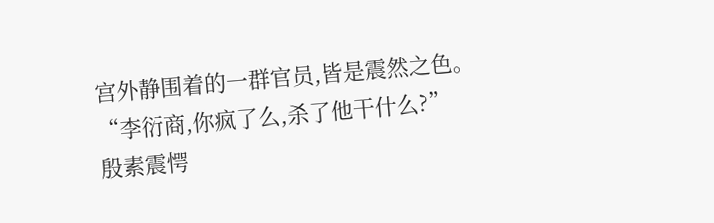宫外静围着的一群官员,皆是震然之色。
“李衍商,你疯了么,杀了他干什么?”
殷素震愕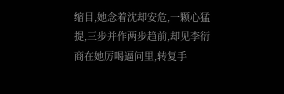缩目,她念着沈却安危,一颗心猛提,三步并作两步趋前,却见李衍商在她厉喝逼问里,转复手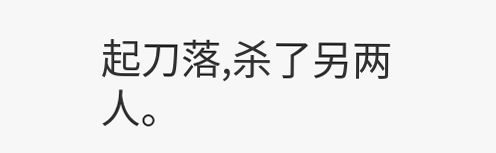起刀落,杀了另两人。